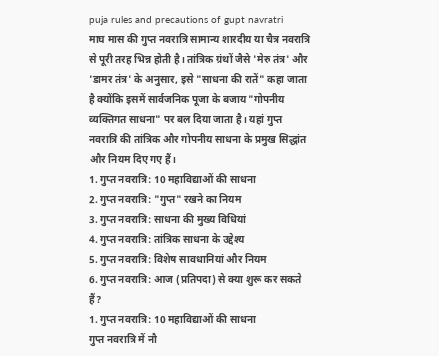puja rules and precautions of gupt navratri
माघ मास की गुप्त नवरात्रि सामान्य शारदीय या चैत्र नवरात्रि से पूरी तरह भिन्न होती है। तांत्रिक ग्रंथों जैसे 'मेरु तंत्र' और 'डामर तंत्र' के अनुसार, इसे "साधना की रातें" कहा जाता है क्योंकि इसमें सार्वजनिक पूजा के बजाय "गोपनीय व्यक्तिगत साधना" पर बल दिया जाता है। यहां गुप्त नवरात्रि की तांत्रिक और गोपनीय साधना के प्रमुख सिद्धांत और नियम दिए गए हैं।
1. गुप्त नवरात्रि: 10 महाविद्याओं की साधना
2. गुप्त नवरात्रि: "गुप्त" रखने का नियम
3. गुप्त नवरात्रि: साधना की मुख्य विधियां
4. गुप्त नवरात्रि: तांत्रिक साधना के उद्देश्य
5. गुप्त नवरात्रि: विशेष सावधानियां और नियम
6. गुप्त नवरात्रि: आज (प्रतिपदा) से क्या शुरू कर सकते हैं?
1. गुप्त नवरात्रि: 10 महाविद्याओं की साधना
गुप्त नवरात्रि में नौ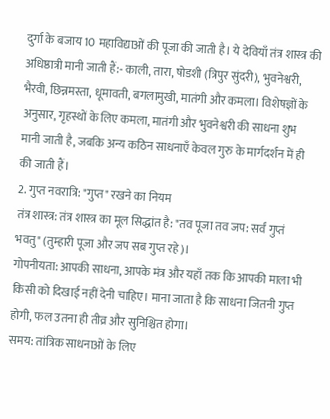दुर्गा के बजाय 10 महाविद्याओं की पूजा की जाती है। ये देवियाँ तंत्र शास्त्र की अधिष्ठात्री मानी जाती हैं:- काली, तारा, षोडशी (त्रिपुर सुंदरी), भुवनेश्वरी, भैरवी, छिन्नमस्ता, धूमावती, बगलामुखी, मातंगी और कमला। विशेषज्ञों के अनुसार, गृहस्थों के लिए कमला, मातंगी और भुवनेश्वरी की साधना शुभ मानी जाती है, जबकि अन्य कठिन साधनाएँ केवल गुरु के मार्गदर्शन में ही की जाती हैं।
2. गुप्त नवरात्रि: "गुप्त" रखने का नियम
तंत्र शास्त्र: तंत्र शास्त्र का मूल सिद्धांत है: "तव पूजा तव जप: सर्वं गुप्तं भवतु" (तुम्हारी पूजा और जप सब गुप्त रहे)।
गोपनीयता: आपकी साधना, आपके मंत्र और यहाँ तक कि आपकी माला भी किसी को दिखाई नहीं देनी चाहिए। माना जाता है कि साधना जितनी गुप्त होगी, फल उतना ही तीव्र और सुनिश्चित होगा।
समय: तांत्रिक साधनाओं के लिए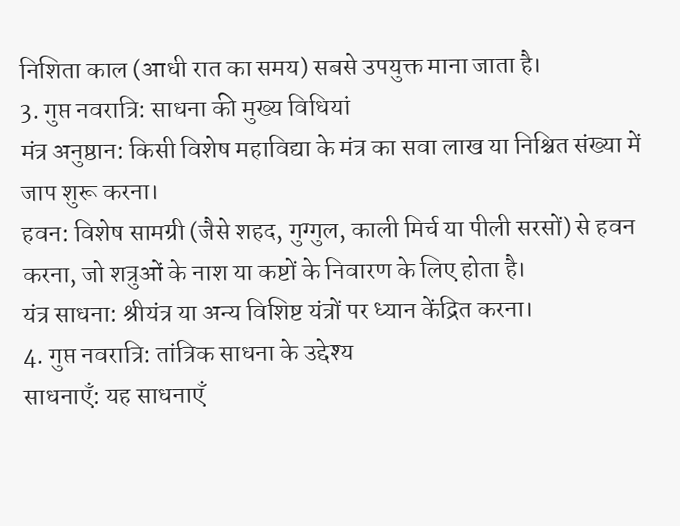निशिता काल (आधी रात का समय) सबसे उपयुक्त माना जाता है।
3. गुप्त नवरात्रि: साधना की मुख्य विधियां
मंत्र अनुष्ठान: किसी विशेष महाविद्या के मंत्र का सवा लाख या निश्चित संख्या में जाप शुरू करना।
हवन: विशेष सामग्री (जैसे शहद, गुग्गुल, काली मिर्च या पीली सरसों) से हवन करना, जो शत्रुओं के नाश या कष्टों के निवारण के लिए होता है।
यंत्र साधना: श्रीयंत्र या अन्य विशिष्ट यंत्रों पर ध्यान केंद्रित करना।
4. गुप्त नवरात्रि: तांत्रिक साधना के उद्देश्य
साधनाएँ: यह साधनाएँ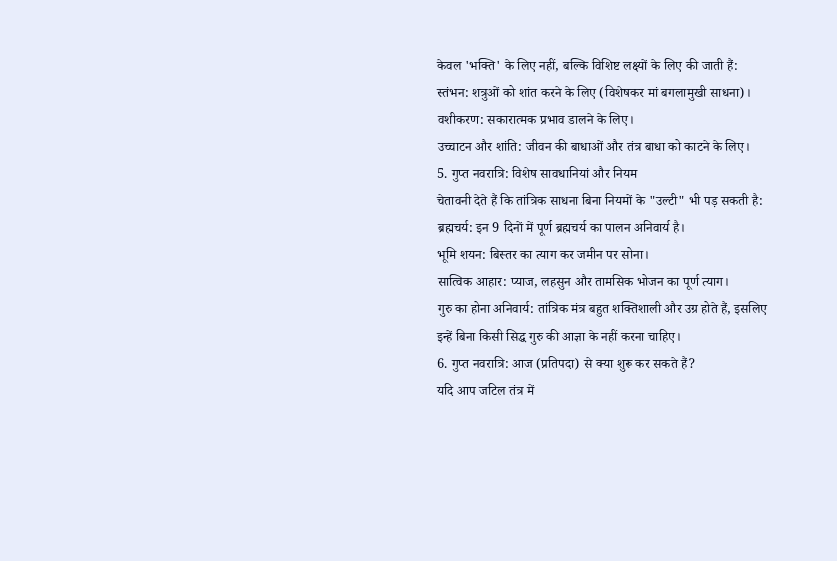केवल 'भक्ति' के लिए नहीं, बल्कि विशिष्ट लक्ष्यों के लिए की जाती हैं:
स्तंभन: शत्रुओं को शांत करने के लिए (विशेषकर मां बगलामुखी साधना)।
वशीकरण: सकारात्मक प्रभाव डालने के लिए।
उच्चाटन और शांति: जीवन की बाधाओं और तंत्र बाधा को काटने के लिए।
5. गुप्त नवरात्रि: विशेष सावधानियां और नियम
चेतावनी देते हैं कि तांत्रिक साधना बिना नियमों के "उल्टी" भी पड़ सकती है:
ब्रह्मचर्य: इन 9 दिनों में पूर्ण ब्रह्मचर्य का पालन अनिवार्य है।
भूमि शयन: बिस्तर का त्याग कर जमीन पर सोना।
सात्विक आहार: प्याज, लहसुन और तामसिक भोजन का पूर्ण त्याग।
गुरु का होना अनिवार्य: तांत्रिक मंत्र बहुत शक्तिशाली और उग्र होते हैं, इसलिए इन्हें बिना किसी सिद्ध गुरु की आज्ञा के नहीं करना चाहिए।
6. गुप्त नवरात्रि: आज (प्रतिपदा) से क्या शुरू कर सकते हैं?
यदि आप जटिल तंत्र में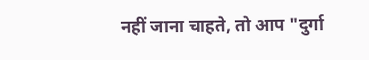नहीं जाना चाहते, तो आप "दुर्गा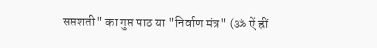सप्तशती" का गुप्त पाठ या "निर्वाण मंत्र" (ॐ ऐं ह्रीं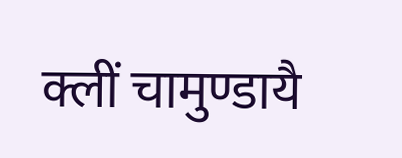क्लीं चामुण्डायै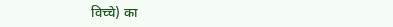विच्चे) का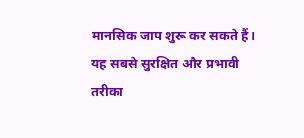मानसिक जाप शुरू कर सकते हैं। यह सबसे सुरक्षित और प्रभावी तरीका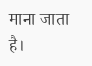माना जाता है।